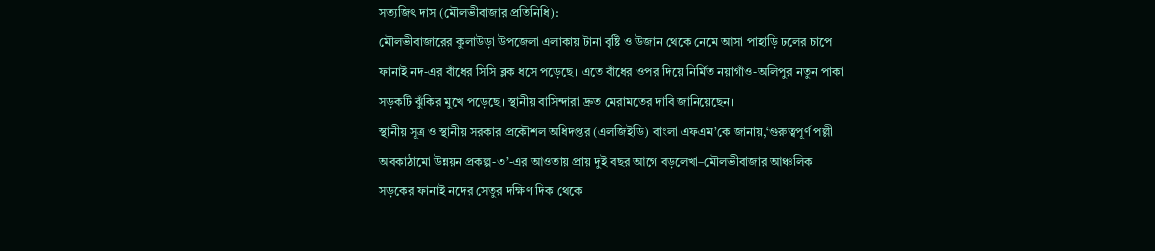সত্যজিৎ দাস (মৌলভীবাজার প্রতিনিধি):
মৌলভীবাজারের কুলাউড়া উপজেলা এলাকায় টানা বৃষ্টি ও উজান থেকে নেমে আসা পাহাড়ি ঢলের চাপে ফানাই নদ-এর বাঁধের সিসি ব্লক ধসে পড়েছে। এতে বাঁধের ওপর দিয়ে নির্মিত নয়াগাঁও-অলিপুর নতুন পাকা সড়কটি ঝুঁকির মুখে পড়েছে। স্থানীয় বাসিন্দারা দ্রুত মেরামতের দাবি জানিয়েছেন।
স্থানীয় সূত্র ও স্থানীয় সরকার প্রকৌশল অধিদপ্তর (এলজিইডি) বাংলা এফএম’কে জানায়,‘গুরুত্বপূর্ণ পল্লী অবকাঠামো উন্নয়ন প্রকল্প-৩’-এর আওতায় প্রায় দুই বছর আগে বড়লেখা–মৌলভীবাজার আঞ্চলিক সড়কের ফানাই নদের সেতুর দক্ষিণ দিক থেকে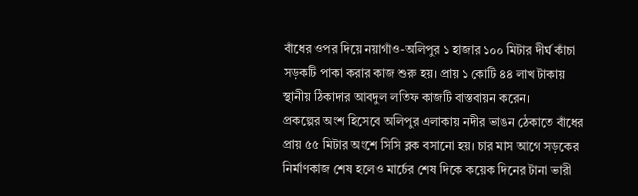বাঁধের ওপর দিয়ে নয়াগাঁও-অলিপুর ১ হাজার ১০০ মিটার দীর্ঘ কাঁচা সড়কটি পাকা করার কাজ শুরু হয়। প্রায় ১ কোটি ৪৪ লাখ টাকায় স্থানীয় ঠিকাদার আবদুল লতিফ কাজটি বাস্তবায়ন করেন।
প্রকল্পের অংশ হিসেবে অলিপুর এলাকায় নদীর ভাঙন ঠেকাতে বাঁধের প্রায় ৫৫ মিটার অংশে সিসি ব্লক বসানো হয়। চার মাস আগে সড়কের নির্মাণকাজ শেষ হলেও মার্চের শেষ দিকে কয়েক দিনের টানা ভারী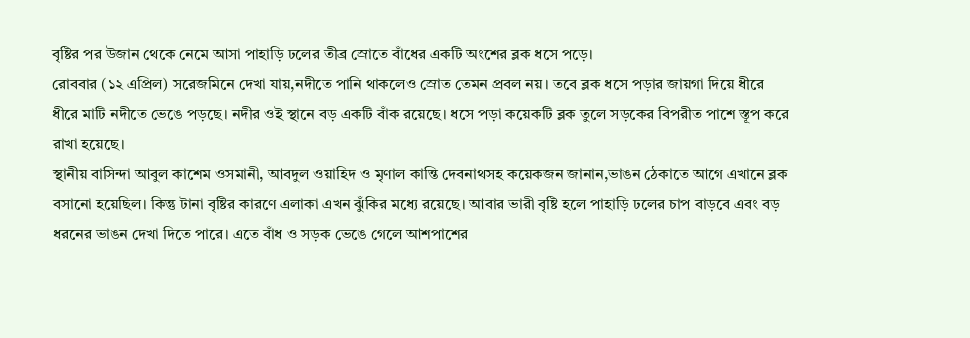বৃষ্টির পর উজান থেকে নেমে আসা পাহাড়ি ঢলের তীব্র স্রোতে বাঁধের একটি অংশের ব্লক ধসে পড়ে।
রোববার (১২ এপ্রিল) সরেজমিনে দেখা যায়,নদীতে পানি থাকলেও স্রোত তেমন প্রবল নয়। তবে ব্লক ধসে পড়ার জায়গা দিয়ে ধীরে ধীরে মাটি নদীতে ভেঙে পড়ছে। নদীর ওই স্থানে বড় একটি বাঁক রয়েছে। ধসে পড়া কয়েকটি ব্লক তুলে সড়কের বিপরীত পাশে স্তূপ করে রাখা হয়েছে।
স্থানীয় বাসিন্দা আবুল কাশেম ওসমানী, আবদুল ওয়াহিদ ও মৃণাল কান্তি দেবনাথসহ কয়েকজন জানান,ভাঙন ঠেকাতে আগে এখানে ব্লক বসানো হয়েছিল। কিন্তু টানা বৃষ্টির কারণে এলাকা এখন ঝুঁকির মধ্যে রয়েছে। আবার ভারী বৃষ্টি হলে পাহাড়ি ঢলের চাপ বাড়বে এবং বড় ধরনের ভাঙন দেখা দিতে পারে। এতে বাঁধ ও সড়ক ভেঙে গেলে আশপাশের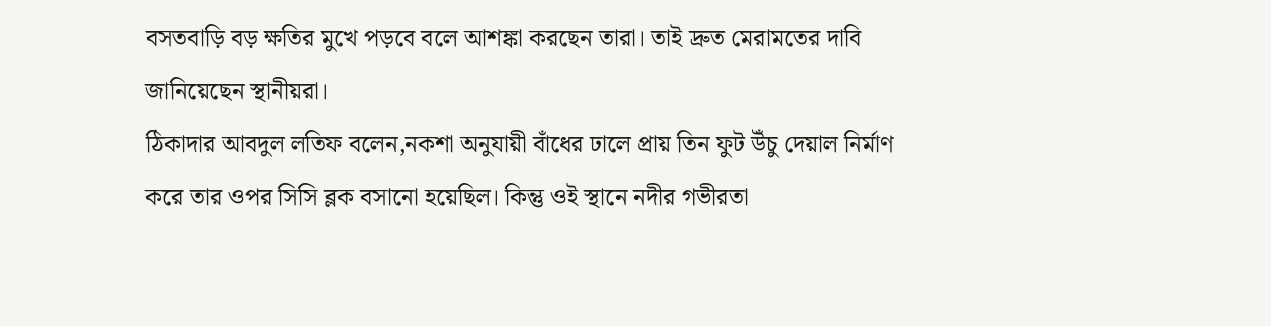বসতবাড়ি বড় ক্ষতির মুখে পড়বে বলে আশঙ্কা করছেন তারা। তাই দ্রুত মেরামতের দাবি জানিয়েছেন স্থানীয়রা।
ঠিকাদার আবদুল লতিফ বলেন,নকশা অনুযায়ী বাঁধের ঢালে প্রায় তিন ফুট উঁচু দেয়াল নির্মাণ করে তার ওপর সিসি ব্লক বসানো হয়েছিল। কিন্তু ওই স্থানে নদীর গভীরতা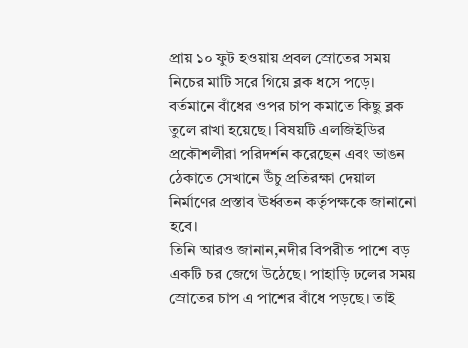প্রায় ১০ ফুট হওয়ায় প্রবল স্রোতের সময় নিচের মাটি সরে গিয়ে ব্লক ধসে পড়ে। বর্তমানে বাঁধের ওপর চাপ কমাতে কিছু ব্লক তুলে রাখা হয়েছে। বিষয়টি এলজিইডির প্রকৌশলীরা পরিদর্শন করেছেন এবং ভাঙন ঠেকাতে সেখানে উঁচু প্রতিরক্ষা দেয়াল নির্মাণের প্রস্তাব ঊর্ধ্বতন কর্তৃপক্ষকে জানানো হবে।
তিনি আরও জানান,নদীর বিপরীত পাশে বড় একটি চর জেগে উঠেছে। পাহাড়ি ঢলের সময় স্রোতের চাপ এ পাশের বাঁধে পড়ছে। তাই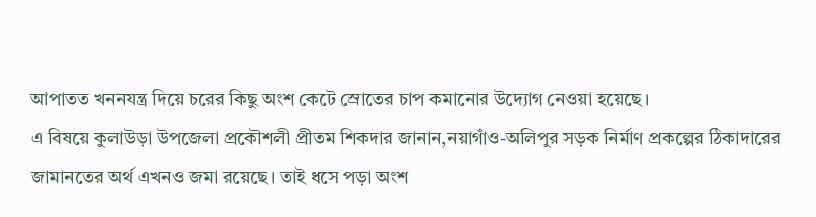আপাতত খননযন্ত্র দিয়ে চরের কিছু অংশ কেটে স্রোতের চাপ কমানোর উদ্যোগ নেওয়া হয়েছে।
এ বিষয়ে কুলাউড়া উপজেলা প্রকৌশলী প্রীতম শিকদার জানান,নয়াগাঁও-অলিপুর সড়ক নির্মাণ প্রকল্পের ঠিকাদারের জামানতের অর্থ এখনও জমা রয়েছে। তাই ধসে পড়া অংশ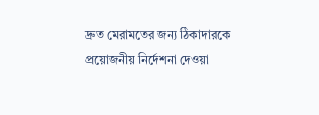দ্রুত মেরামতের জন্য ঠিকাদারকে প্রয়োজনীয় নির্দেশনা দেওয়া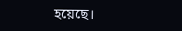হয়েছে।